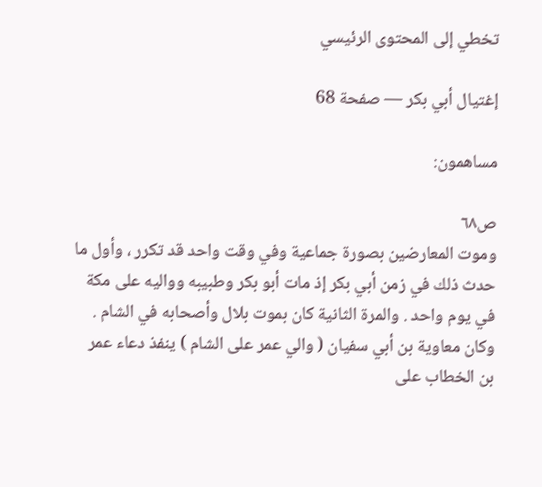تخطي إلى المحتوى الرئيسي

إغتيال أبي بكر — صفحة 68

مساهمون:

ص٦٨
وموت المعارضين بصورة جماعية وفي وقت واحد قد تكرر ، وأول ما حدث ذلك في زمن أبي بكر إذ مات أبو بكر وطبيبه وواليه على مكة في يوم واحد . والمرة الثانية كان بموت بلال وأصحابه في الشام . وكان معاوية بن أبي سفيان ( والي عمر على الشام ) ينفذ دعاء عمر بن الخطاب على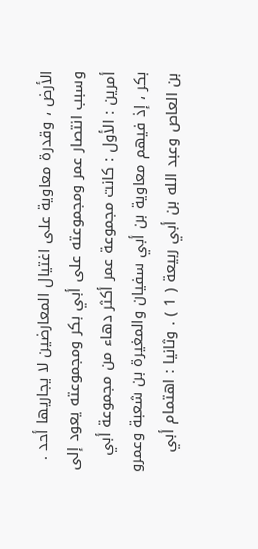الأرض ، وقدرة معاوية على اغتيال المعارضين لا يجاريها أحد . وسبب انتصار عمر ومجموعته على أبي بكر ومجموعته يعود إلى أمرين : الأول : كانت مجموعة عمر أكثر دهاء من مجموعة أبي بكر ، إذ فيهم معاوية بن أبي سفيان والمغيرة بن شعبة وعمرو بن العاص وعبد الله بن أبي ربيعة ( 1 ) . وثانيا : اهتمام أبي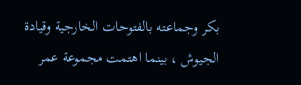بكر وجماعته بالفتوحات الخارجية وقيادة الجيوش ، بينما اهتمت مجموعة عمر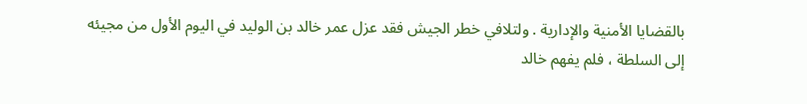بالقضايا الأمنية والإدارية . ولتلافي خطر الجيش فقد عزل عمر خالد بن الوليد في اليوم الأول من مجيئه إلى السلطة ، فلم يفهم خالد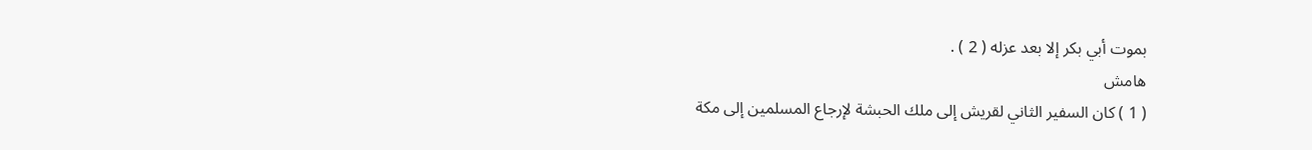بموت أبي بكر إلا بعد عزله ( 2 ) .
هامش
( 1 ) كان السفير الثاني لقريش إلى ملك الحبشة لإرجاع المسلمين إلى مكة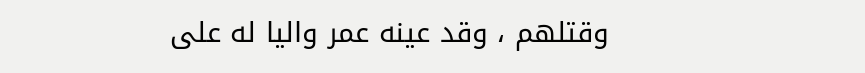وقتلهم ، وقد عينه عمر واليا له على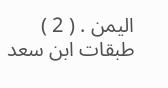اليمن . ( 2 ) طبقات ابن سعد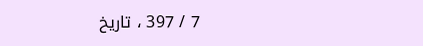7 / 397 ، تاريخ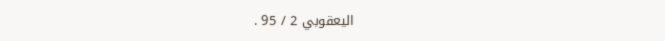اليعقوبي 2 / 95 .